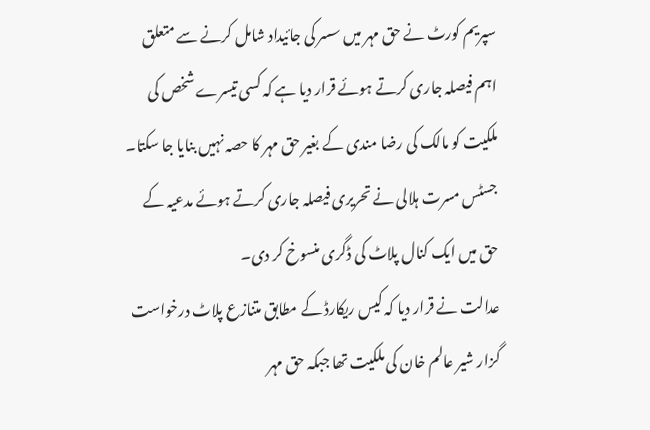سپریم کورٹ نے حق مہر میں سسر کی جائیداد شامل کرنے سے متعلق اہم فیصلہ جاری کرتے ہوئے قرار دیا ہے کہ کسی تیسرے شخص کی ملکیت کو مالک کی رضا مندی کے بغیر حق مہر کا حصہ نہیں بنایا جا سکتا۔
جسٹس مسرت ہلالی نے تحریری فیصلہ جاری کرتے ہوئے مدعیہ کے حق میں ایک کنال پلاٹ کی ڈگری منسوخ کر دی۔
عدالت نے قرار دیا کہ کیس ریکارڈ کے مطابق متنازع پلاٹ درخواست گزار شیر عالم خان کی ملکیت تھا جبکہ حق مہر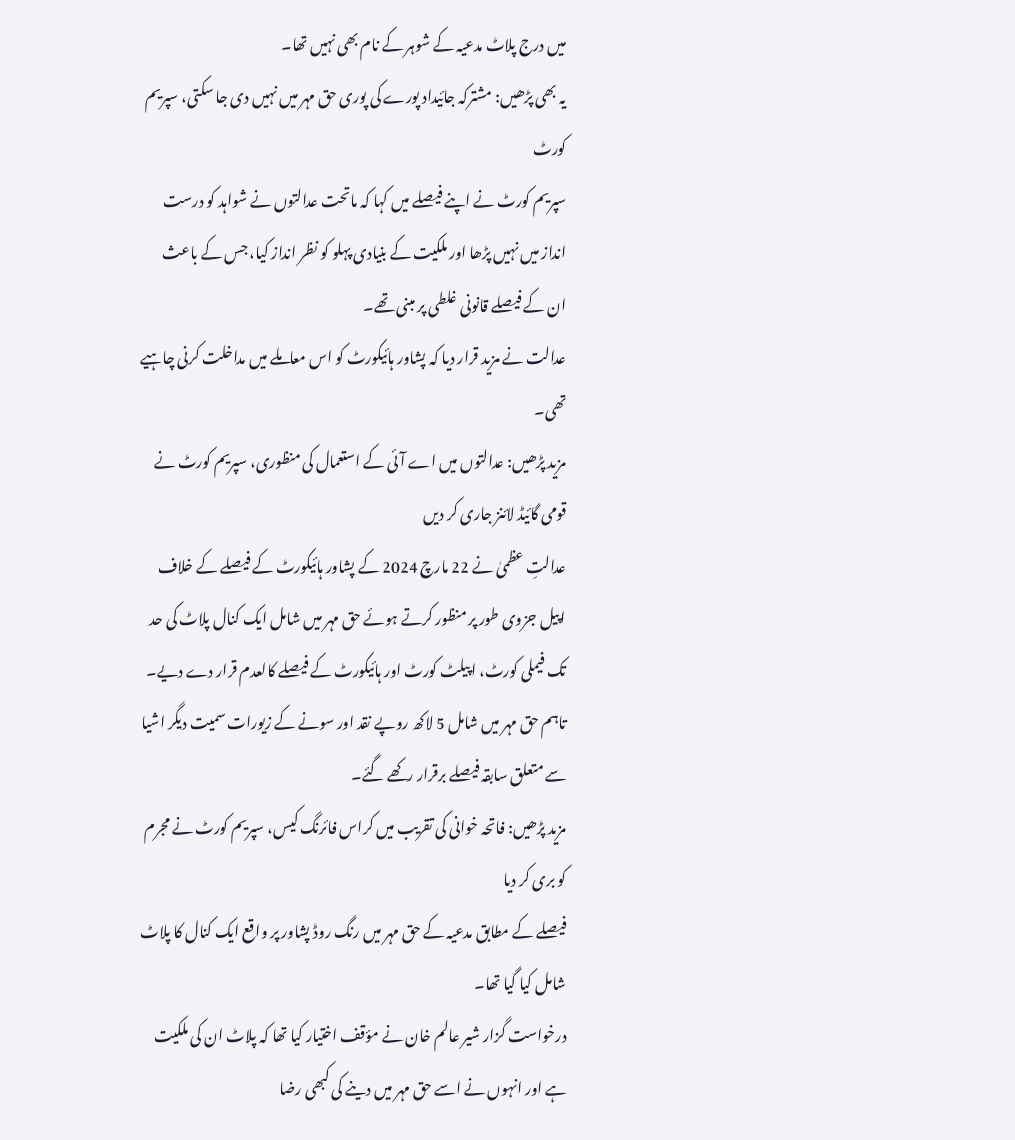میں درج پلاٹ مدعیہ کے شوہر کے نام بھی نہیں تھا۔
یہ بھی پڑھیں: مشترکہ جائیداد پورے کی پوری حق مہر میں نہیں دی جا سکتی، سپریم کورٹ
سپریم کورٹ نے اپنے فیصلے میں کہا کہ ماتحت عدالتوں نے شواہد کو درست انداز میں نہیں پڑھا اور ملکیت کے بنیادی پہلو کو نظر انداز کیا، جس کے باعث ان کے فیصلے قانونی غلطی پر مبنی تھے۔
عدالت نے مزید قرار دیا کہ پشاور ہائیکورٹ کو اس معاملے میں مداخلت کرنی چاہیے تھی۔
مزید پڑھیں: عدالتوں میں اے آئی کے استعمال کی منظوری، سپریم کورٹ نے قومی گائیڈ لائنز جاری کر دیں
عدالتِ عظمیٰ نے 22 مارچ 2024 کے پشاور ہائیکورٹ کے فیصلے کے خلاف اپیل جزوی طور پر منظور کرتے ہوئے حق مہر میں شامل ایک کنال پلاٹ کی حد تک فیملی کورٹ، اپیلٹ کورٹ اور ہائیکورٹ کے فیصلے کالعدم قرار دے دیے۔
تاہم حق مہر میں شامل 5 لاکھ روپے نقد اور سونے کے زیورات سمیت دیگر اشیا سے متعلق سابقہ فیصلے برقرار رکھے گئے۔
مزید پڑھیں: فاتحہ خوانی کی تقریب میں کراس فائرنگ کیس، سپریم کورٹ نے مجرم کو بری کر دیا
فیصلے کے مطابق مدعیہ کے حق مہر میں رنگ روڈ پشاور پر واقع ایک کنال کا پلاٹ شامل کیا گیا تھا۔
درخواست گزار شیر عالم خان نے مؤقف اختیار کیا تھا کہ پلاٹ ان کی ملکیت ہے اور انہوں نے اسے حق مہر میں دینے کی کبھی رضا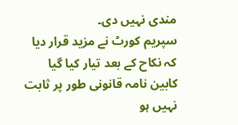مندی نہیں دی۔
سپریم کورٹ نے مزید قرار دیا کہ نکاح کے بعد تیار کیا گیا کابین نامہ قانونی طور پر ثابت نہیں ہو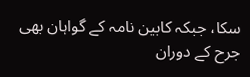سکا، جبکہ کابین نامہ کے گواہان بھی جرح کے دوران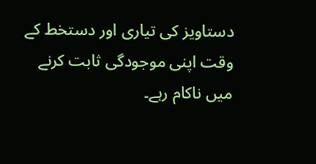دستاویز کی تیاری اور دستخط کے وقت اپنی موجودگی ثابت کرنے میں ناکام رہے۔